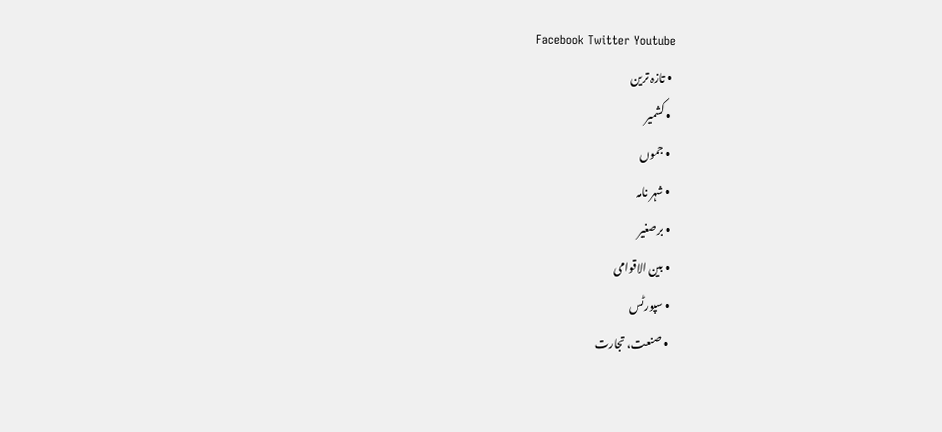Facebook Twitter Youtube
  • تازہ ترین
  • کشمیر
  • جموں
  • شہر نامہ
  • برصغیر
  • بین الاقوامی
  • سپورٹس
  • صنعت، تجارت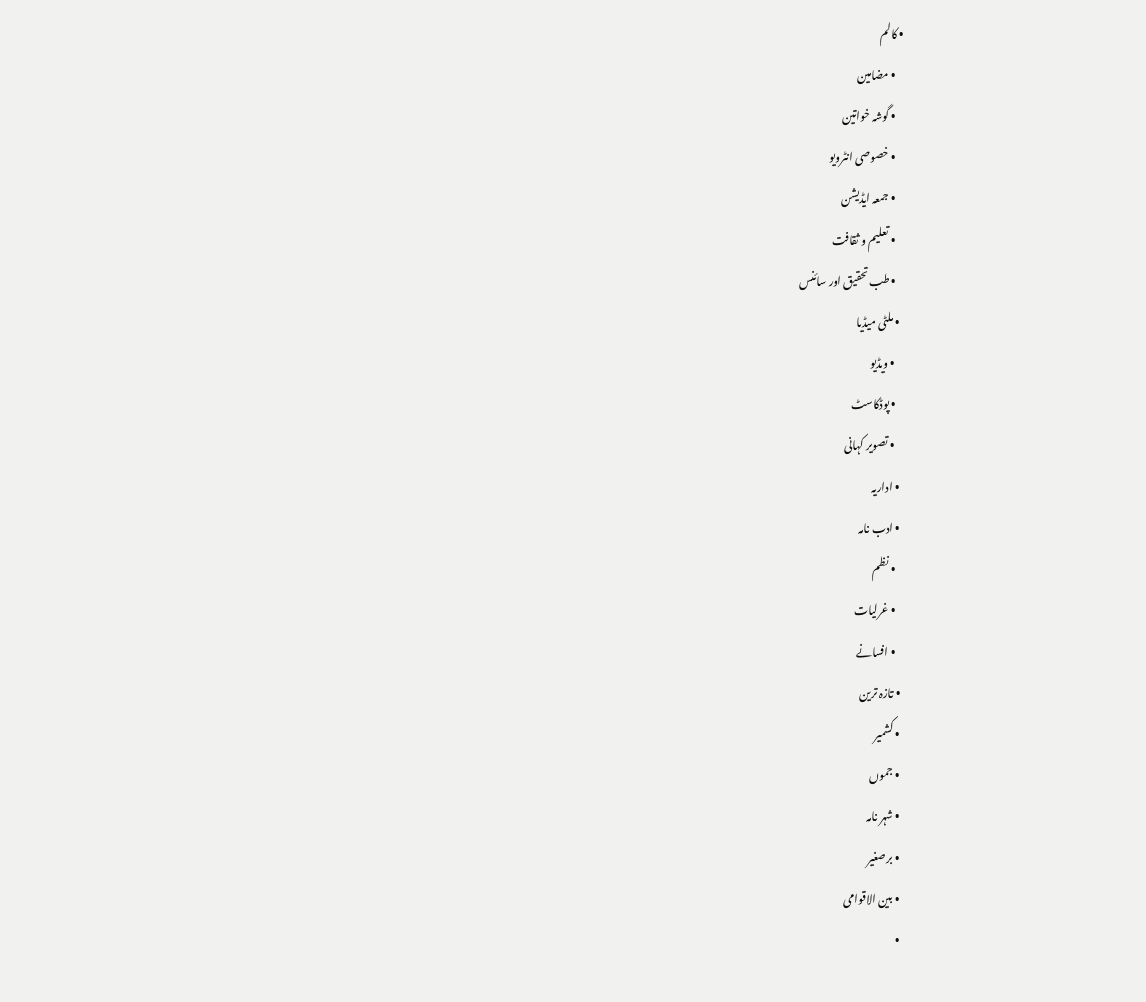• کالم
    • مضامین
    • گوشہ خواتین
    • خصوصی انٹرویو
    • جمعہ ایڈیشن
    • تعلیم و ثقافت
    • طب تحقیق اور سائنس
  • ملٹی میڈیا
    • ویڈیو
    • پوڈکاسٹ
    • تصویر کہانی
  • اداریہ
  • ادب نامہ
    • نظم
    • غرلیات
    • افسانے
  • تازہ ترین
  • کشمیر
  • جموں
  • شہر نامہ
  • برصغیر
  • بین الاقوامی
  •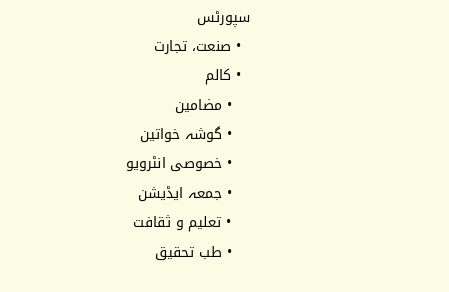سپورٹس
  • صنعت، تجارت
  • کالم
    • مضامین
    • گوشہ خواتین
    • خصوصی انٹرویو
    • جمعہ ایڈیشن
    • تعلیم و ثقافت
    • طب تحقیق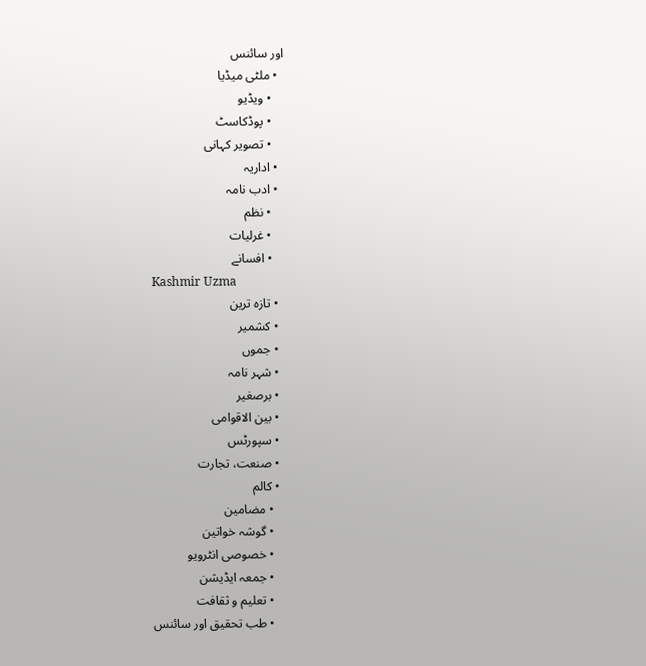اور سائنس
  • ملٹی میڈیا
    • ویڈیو
    • پوڈکاسٹ
    • تصویر کہانی
  • اداریہ
  • ادب نامہ
    • نظم
    • غرلیات
    • افسانے
Kashmir Uzma
  • تازہ ترین
  • کشمیر
  • جموں
  • شہر نامہ
  • برصغیر
  • بین الاقوامی
  • سپورٹس
  • صنعت، تجارت
  • کالم
    • مضامین
    • گوشہ خواتین
    • خصوصی انٹرویو
    • جمعہ ایڈیشن
    • تعلیم و ثقافت
    • طب تحقیق اور سائنس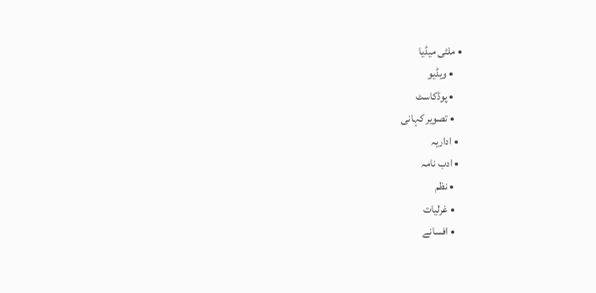• ملٹی میڈیا
    • ویڈیو
    • پوڈکاسٹ
    • تصویر کہانی
  • اداریہ
  • ادب نامہ
    • نظم
    • غرلیات
    • افسانے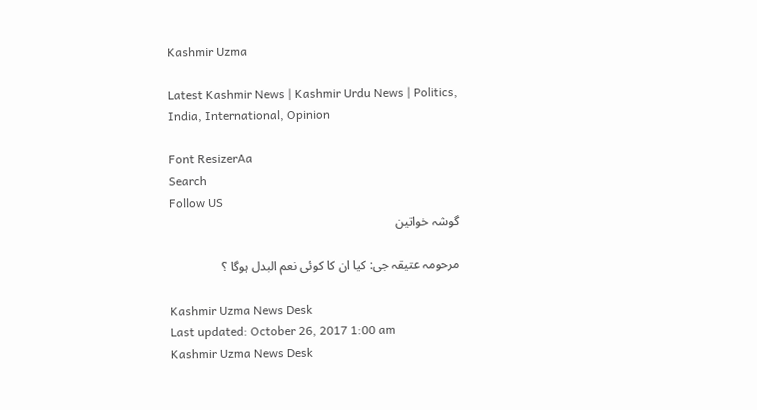Kashmir Uzma

Latest Kashmir News | Kashmir Urdu News | Politics, India, International, Opinion

Font ResizerAa
Search
Follow US
گوشہ خواتین

مرحومہ عتیقہ جی: کیا ان کا کوئی نعم البدل ہوگا ؟

Kashmir Uzma News Desk
Last updated: October 26, 2017 1:00 am
Kashmir Uzma News Desk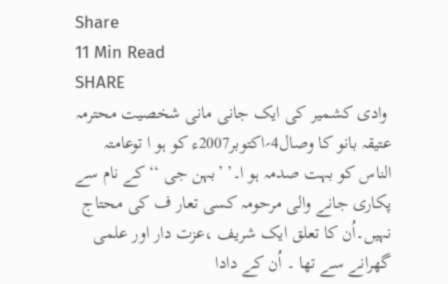Share
11 Min Read
SHARE
 وادی کشمیر کی ایک جانی مانی شخصیت محترمہ عتیقہ بانو کا وصال4؍اکتوبر2007ء کو ہو ا توعامتہ الناس کو بہت صدمہ ہو ا۔’ ’بہن جی ‘‘کے نام سے پکاری جانے والی مرحومہ کسی تعار ف کی محتاج نہیں۔اُن کا تعلق ایک شریف ،عزت دار اور علمی گھرانے سے تھا ۔ اُن کے دادا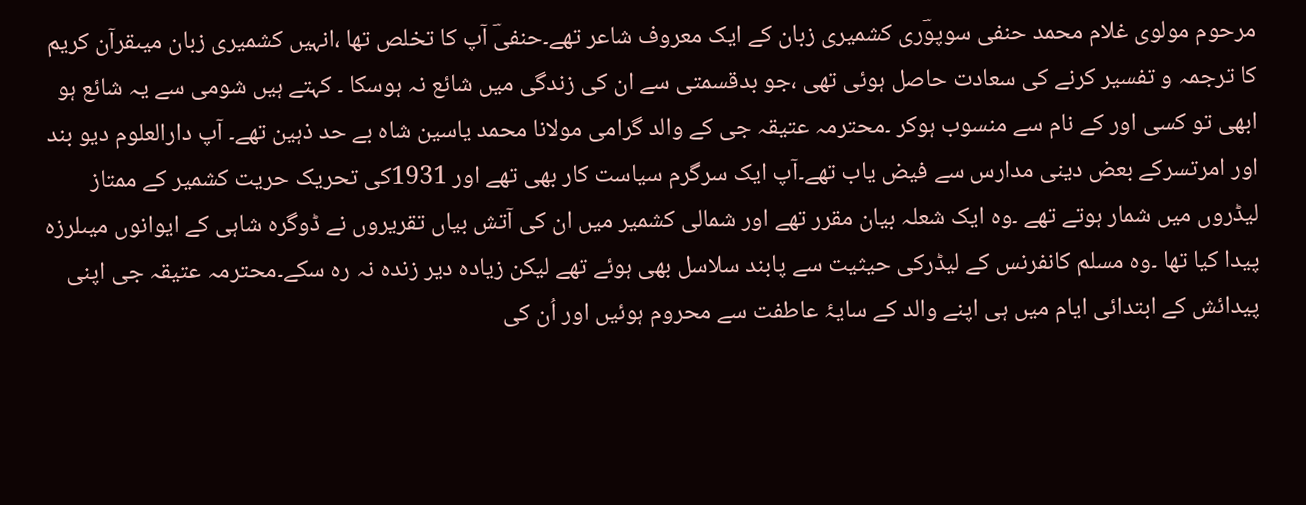مرحوم مولوی غلام محمد حنفی سوپوؔری کشمیری زبان کے ایک معروف شاعر تھے۔حنفیؔ آپ کا تخلص تھا ،انہیں کشمیری زبان میںقرآن کریم کا ترجمہ و تفسیر کرنے کی سعادت حاصل ہوئی تھی ،جو بدقسمتی سے ان کی زندگی میں شائع نہ ہوسکا ۔ کہتے ہیں شومی سے یہ شائع ہو ابھی تو کسی اور کے نام سے منسوب ہوکر ۔محترمہ عتیقہ جی کے والد گرامی مولانا محمد یاسین شاہ بے حد ذہین تھے۔ آپ دارالعلوم دیو بند اور امرتسرکے بعض دینی مدارس سے فیض یاب تھے۔آپ ایک سرگرم سیاست کار بھی تھے اور 1931کی تحریک حریت کشمیر کے ممتاز لیڈروں میں شمار ہوتے تھے ۔وہ ایک شعلہ بیان مقرر تھے اور شمالی کشمیر میں ان کی آتش بیاں تقریروں نے ڈوگرہ شاہی کے ایوانوں میںلرزہ پیدا کیا تھا ۔وہ مسلم کانفرنس کے لیڈرکی حیثیت سے پابند سلاسل بھی ہوئے تھے لیکن زیادہ دیر زندہ نہ رہ سکے۔محترمہ عتیقہ جی اپنی پیدائش کے ابتدائی ایام میں ہی اپنے والد کے سایۂ عاطفت سے محروم ہوئیں اور اُن کی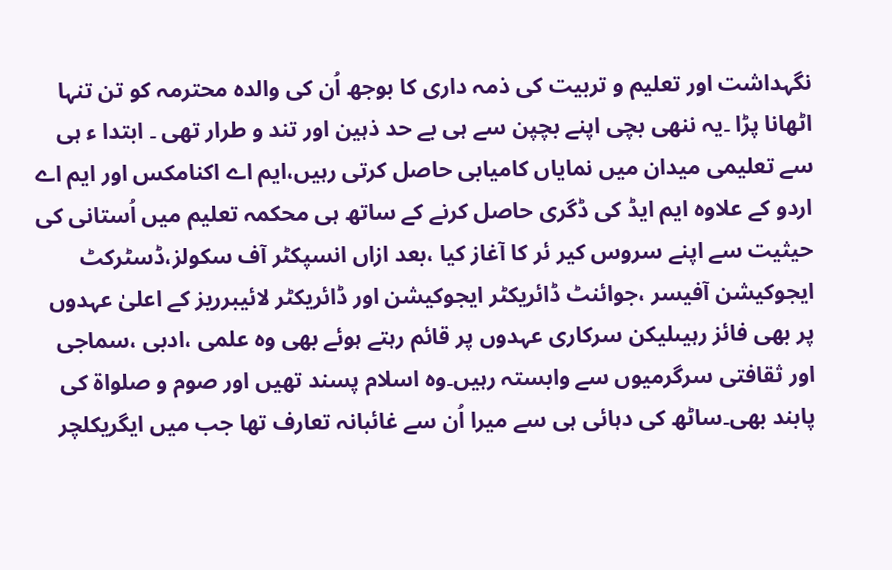نگہداشت اور تعلیم و تربیت کی ذمہ داری کا بوجھ اُن کی والدہ محترمہ کو تن تنہا اٹھانا پڑا ۔یہ ننھی بچی اپنے بچپن سے ہی بے حد ذہین اور تند و طرار تھی ۔ ابتدا ء ہی سے تعلیمی میدان میں نمایاں کامیابی حاصل کرتی رہیں،ایم اے اکنامکس اور ایم اے اردو کے علاوہ ایم ایڈ کی ڈگری حاصل کرنے کے ساتھ ہی محکمہ تعلیم میں اُستانی کی حیثیت سے اپنے سروس کیر ئر کا آغاز کیا ،بعد ازاں انسپکٹر آف سکولز،ڈسٹرکٹ ایجوکیشن آفیسر ،جوائنٹ ڈائریکٹر ایجوکیشن اور ڈائریکٹر لائیبرریز کے اعلیٰ عہدوں پر بھی فائز رہیںلیکن سرکاری عہدوں پر قائم رہتے ہوئے بھی وہ علمی ،ادبی ،سماجی اور ثقافتی سرگرمیوں سے وابستہ رہیں۔وہ اسلام پسند تھیں اور صوم و صلواۃ کی پابند بھی۔ساٹھ کی دہائی ہی سے میرا اُن سے غائبانہ تعارف تھا جب میں ایگریکلچر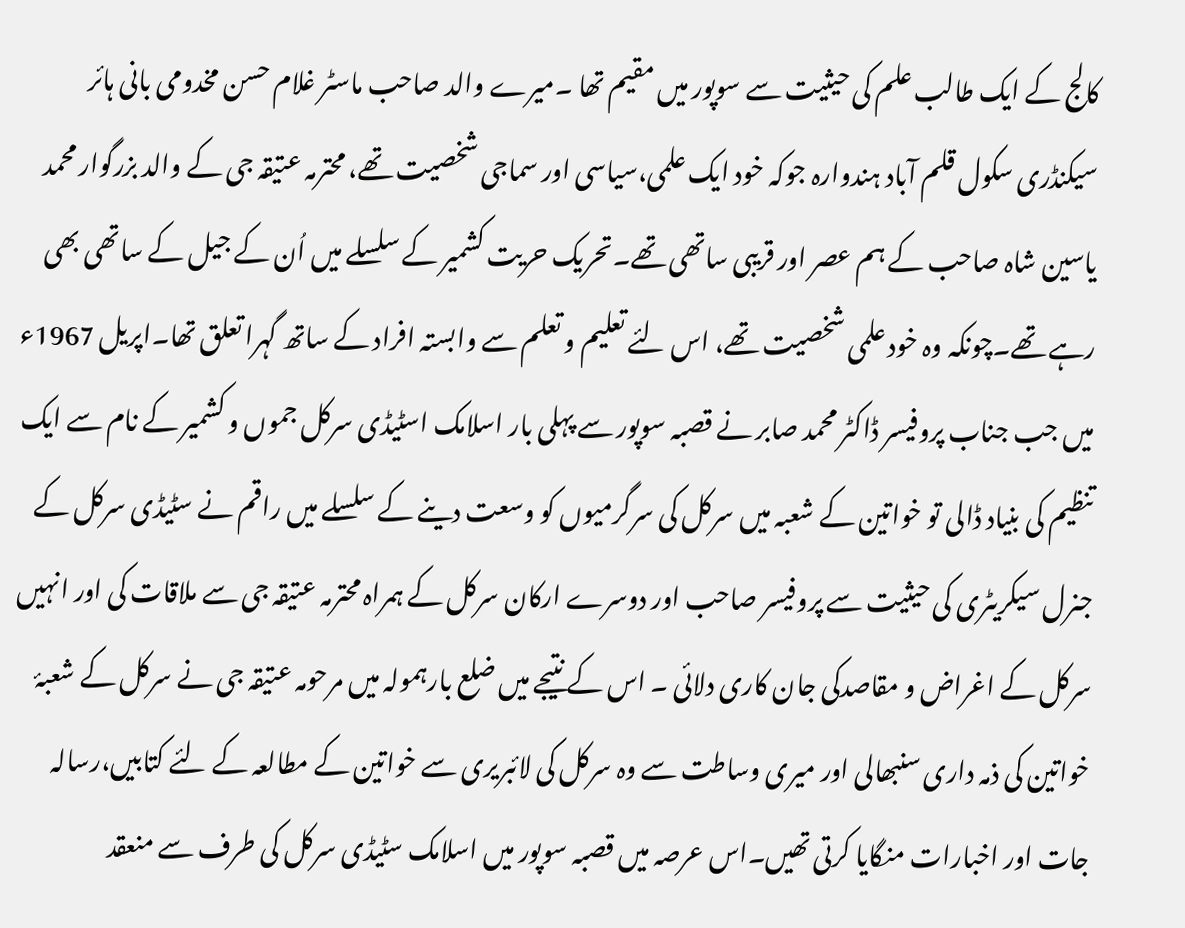کالج کے ایک طالب علم کی حیثیت سے سوپور میں مقیم تھا ۔میرے والد صاحب ماسٹر غلام حسن مخدومی بانی ہائر سیکنڈری سکول قلم آباد ہندوارہ جوکہ خود ایک علمی،سیاسی اور سماجی شخصیت تھے، محترمہ عتیقہ جی کے والد بزرگوار محمد یاسین شاہ صاحب کے ہم عصر اور قریبی ساتھی تھے۔تحریک حریت کشمیر کے سلسلے میں اُن کے جیل کے ساتھی بھی رہے تھے۔چونکہ وہ خود علمی شخصیت تھے، اس لئے تعلیم و تعلم سے وابستہ افراد کے ساتھ گہرا تعلق تھا۔اپریل 1967ء میں جب جناب پروفیسر ڈاکٹر محمد صابر نے قصبہ سوپور سے پہلی بار اسلامک اسٹیڈی سرکل جموں و کشمیر کے نام سے ایک تنظیم کی بنیاد ڈالی تو خواتین کے شعبہ میں سرکل کی سرگرمیوں کو وسعت دینے کے سلسلے میں راقم نے سٹیڈی سرکل کے جنرل سیکریٹری کی حیثیت سے پروفیسر صاحب اور دوسرے ارکان سرکل کے ہمراہ محترمہ عتیقہ جی سے ملاقات کی اور انہیں سرکل کے اغراض و مقاصدکی جان کاری دلائی ۔ اس کے نتیجے میں ضلع بارہمولہ میں مرحومہ عتیقہ جی نے سرکل کے شعبۂ خواتین کی ذمہ داری سنبھالی اور میری وساطت سے وہ سرکل کی لائبریری سے خواتین کے مطالعہ کے لئے کتابیں،رسالہ جات اور اخبارات منگایا کرتی تھیں۔اس عرصہ میں قصبہ سوپور میں اسلامک سٹیڈی سرکل کی طرف سے منعقد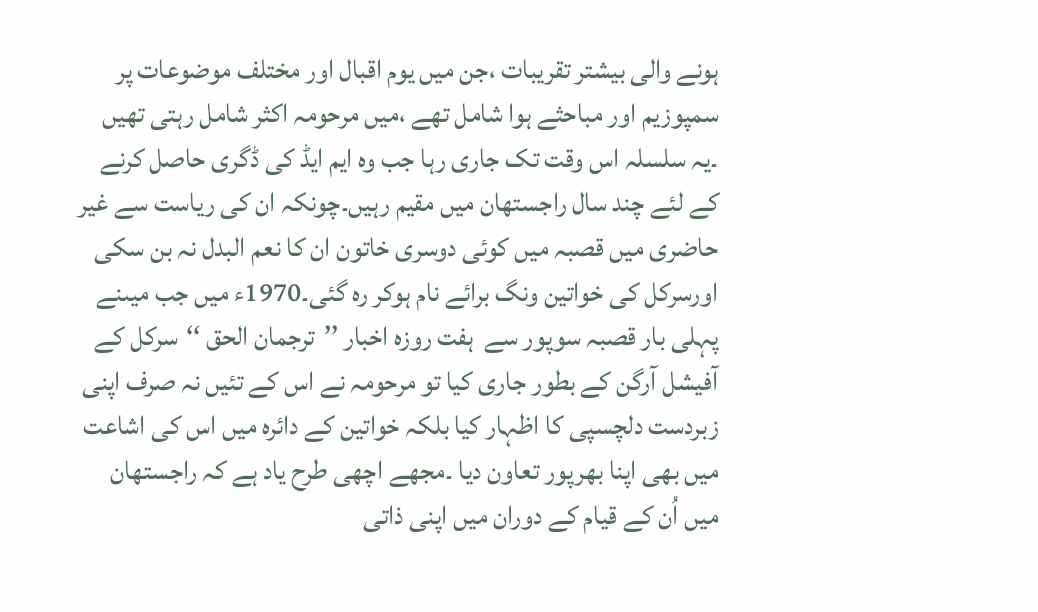ہونے والی بیشتر تقریبات ،جن میں یوم اقبال اور مختلف موضوعات پر سمپوزیم اور مباحثے ہوا شامل تھے ،میں مرحومہ اکثر شامل رہتی تھیں ۔یہ سلسلہ اس وقت تک جاری رہا جب وہ ایم ایڈ کی ڈگری حاصل کرنے کے لئے چند سال راجستھان میں مقیم رہیں۔چونکہ ان کی ریاست سے غیر حاضری میں قصبہ میں کوئی دوسری خاتون ان کا نعم البدل نہ بن سکی اورسرکل کی خواتین ونگ برائے نام ہوکر رہ گئی۔1970ء میں جب میںنے پہلی بار قصبہ سوپور سے  ہفت روزہ اخبار ’’ترجمان الحق ‘‘سرکل کے آفیشل آرگن کے بطور جاری کیا تو مرحومہ نے اس کے تئیں نہ صرف اپنی زبردست دلچسپی کا اظہار کیا بلکہ خواتین کے دائرہ میں اس کی اشاعت میں بھی اپنا بھرپور تعاون دیا ۔مجھے اچھی طرح یاد ہے کہ راجستھان میں اُن کے قیام کے دوران میں اپنی ذاتی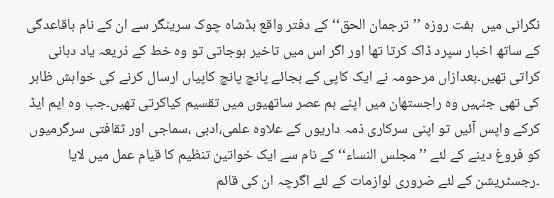نگرانی میں  ہفت روزہ ’’ترجمان الحق‘‘ کے دفتر واقع بڈشاہ چوک سرینگر سے ان کے نام باقاعدگی کے ساتھ اخبار سپرد ڈاک کرتا تھا اور اگر اس میں تاخیر ہوجاتی تو وہ خط کے ذریعہ یاد دہانی کراتی تھیں۔بعدازاں مرحومہ نے ایک کاپی کے بجائے پانچ پانچ کاپیاں ارسال کرنے کی خواہش ظاہر کی تھی جنہیں وہ راجستھان میں اپنے ہم عصر ساتھیوں میں تقسیم کیاکرتی تھیں۔جب وہ ایم ایڈ کرکے واپس آئیں تو اپنی سرکاری ذمہ داریوں کے علاوہ علمی،ادبی ،سماجی اور ثقافتی سرگرمیوں کو فروغ دینے کے لئے ’’مجلس النساء‘‘کے نام سے ایک خواتین تنظیم کا قیام عمل میں لایا ۔رجسٹریشن کے لئے ضروری لوازمات کے لئے اگرچہ ان کی قائم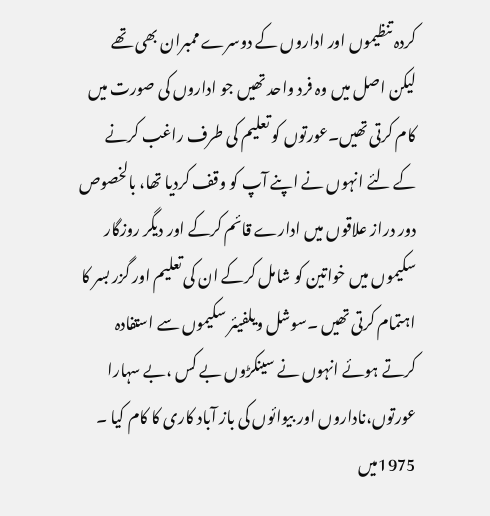کردہ تنظیموں اور اداروں کے دوسرے ممبران بھی تھے لیکن اصل میں وہ فرد واحد تھیں جو اداروں کی صورت میں کام کرتی تھیں۔عورتوں کو تعلیم کی طرف راغب کرنے کے لئے انہوں نے اپنے آپ کو وقف کردیا تھا، بالخصوص دور دراز علاقوں میں ادارے قائم کرکے اور دیگر روزگار سکیموں میں خواتین کو شامل کرکے ان کی تعلیم اور گزر بسر کا اہتمام کرتی تھیں ۔سوشل ویلفیئر سکیموں سے استفادہ کرتے ہوئے انہوں نے سینکڑوں بے کس ،بے سہارا عورتوں،ناداروں اور بیوائوں کی باز آباد کاری کا کام کیا ۔
1975میں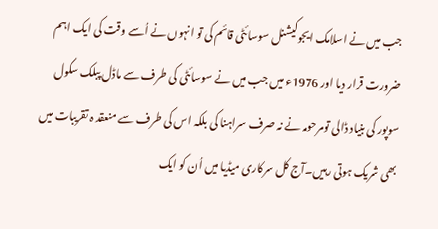جب میں نے اسلامک ایجوکیشنل سوسائٹی قائم کی تو انہوں نے اُسے وقت کی ایک اہم ضرورت قرار دیا اور 1976ء میں جب میں نے سوسائٹی کی طرف سے ماڈل پبلک سکول سوپور کی بنیاد ڈالی تومرحومہ نے نہ صرف سراہنا کی بلکہ اس کی طرف سے منعقد ہ تقریبات میں بھی شریک ہوتی رہیں۔آج کل سرکاری میڈیا میں اُن کو ایک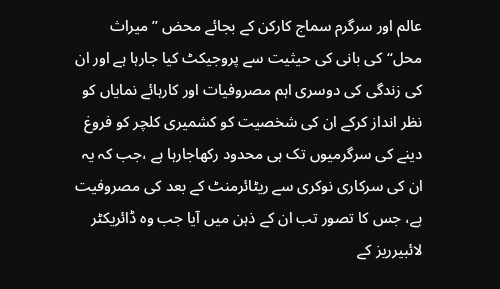عالم اور سرگرم سماج کارکن کے بجائے محض ’’میراث محل‘‘کی بانی کی حیثیت سے پروجیکٹ کیا جارہا ہے اور ان کی زندگی کی دوسری اہم مصروفیات اور کارہائے نمایاں کو نظر انداز کرکے ان کی شخصیت کو کشمیری کلچر کو فروغ دینے کی سرگرمیوں تک ہی محدود رکھاجارہا ہے ،جب کہ یہ ان کی سرکاری نوکری سے ریٹائرمنٹ کے بعد کی مصروفیت ہے، جس کا تصور تب ان کے ذہن میں آیا جب وہ ڈائریکٹر لائبیرریز کے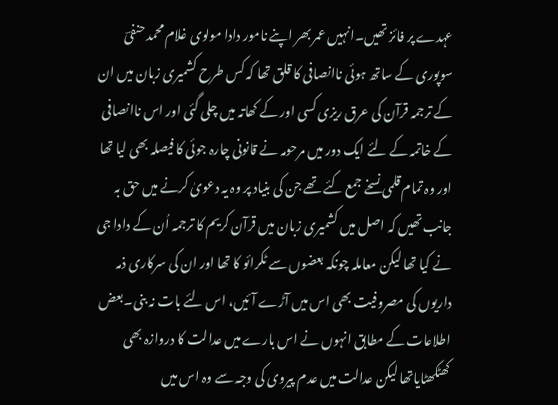عہدے پر فائز تھیں۔انہیں عمر بھر اپنے نامور دادا مولوی غلام محمد حنفیؔ سوپوری کے ساتھ ہوئی ناانصافی کا قلق تھا کہ کس طرح کشمیری زبان میں ان کے ترجمہ قرآن کی عرق ریزی کسی اور کے کھاتہ میں چلی گئی اور اس ناانصافی کے خاتمہ کے لئے ایک دور میں مرحومہ نے قانونی چارہ جوئی کا فیصلہ بھی لیا تھا اور وہ تمام قلمی نسخے جمع کئے تھے جن کی بنیاد پر وہ یہ دعویٰ کرنے میں حق بہ جانب تھیں کہ اصل میں کشمیری زبان میں قرآن کریم کا ترجمہ اُن کے دادا جی نے کیا تھا لیکن معاملہ چونکہ بعضوں سے ٹکرائو کا تھا اور ان کی سرکاری ذمہ داریوں کی مصروفیت بھی اس میں آڑے آئیں، اس لئے بات نہ بنی۔بعض اطلاعات کے مطابق انہوں نے اس بارے میں عدالت کا دروازہ بھی کھٹکھٹایاتھا لیکن عدالت میں عدم پیروی کی وجہ سے وہ اس میں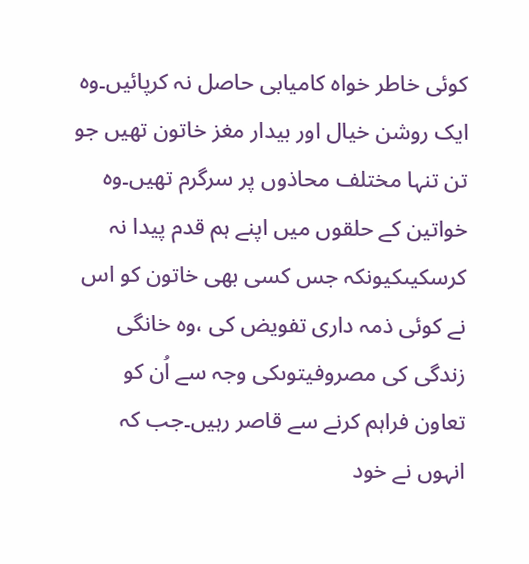کوئی خاطر خواہ کامیابی حاصل نہ کرپائیں۔وہ ایک روشن خیال اور بیدار مغز خاتون تھیں جو تن تنہا مختلف محاذوں پر سرگرم تھیں۔وہ خواتین کے حلقوں میں اپنے ہم قدم پیدا نہ کرسکیںکیونکہ جس کسی بھی خاتون کو اس نے کوئی ذمہ داری تفویض کی ،وہ خانگی زندگی کی مصروفیتوںکی وجہ سے اُن کو تعاون فراہم کرنے سے قاصر رہیں۔جب کہ انہوں نے خود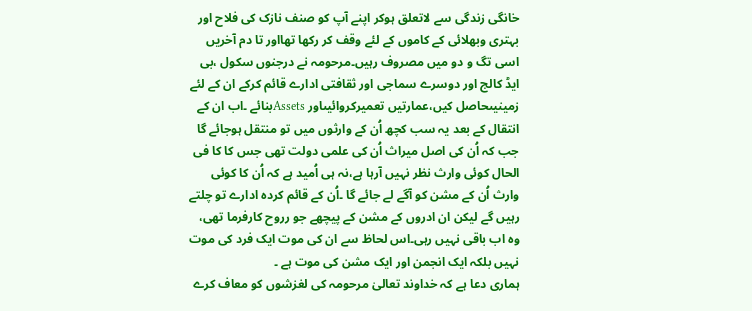خانگی زندگی سے لاتعلق ہوکر اپنے آپ کو صنف نازک کی فلاح اور بہتری وبھلائی کے کاموں کے لئے وقف کر رکھا تھااور تا دم آخریں اسی تگ و دو میں مصروف رہیں۔مرحومہ نے درجنوں سکول ،بی ایڈ کالج اور دوسرے سماجی اور ثقافتی ادارے قائم کرکے ان کے لئے زمینیںحاصل کیں،عمارتیں تعمیرکروائیںاور Assetsبنائے ۔اب ان کے انتقال کے بعد یہ سب کچھ اُن کے وارثوں میں تو منتقل ہوجائے گا جب کہ اُن کی اصل میراث اُن کی علمی دولت تھی جس کا کا فی الحال کوئی وارث نظر نہیں آرہا ہے،نہ ہی اُمید ہے کہ اُن کا کوئی وارث اُن کے مشن کو آگے لے جائے گا ۔اُن کے قائم کردہ ادارے تو چلتے رہیں گے لیکن ان ادروں کے مشن کے پیچھے جو رروح کارفرما تھی، وہ اب باقی نہیں رہی۔اس لحاظ سے ان کی موت ایک فرد کی موت نہیں بلکہ ایک انجمن اور ایک مشن کی موت ہے ۔
ہماری دعا ہے کہ خداوند تعالیٰ مرحومہ کی لغزشوں کو معاف کرے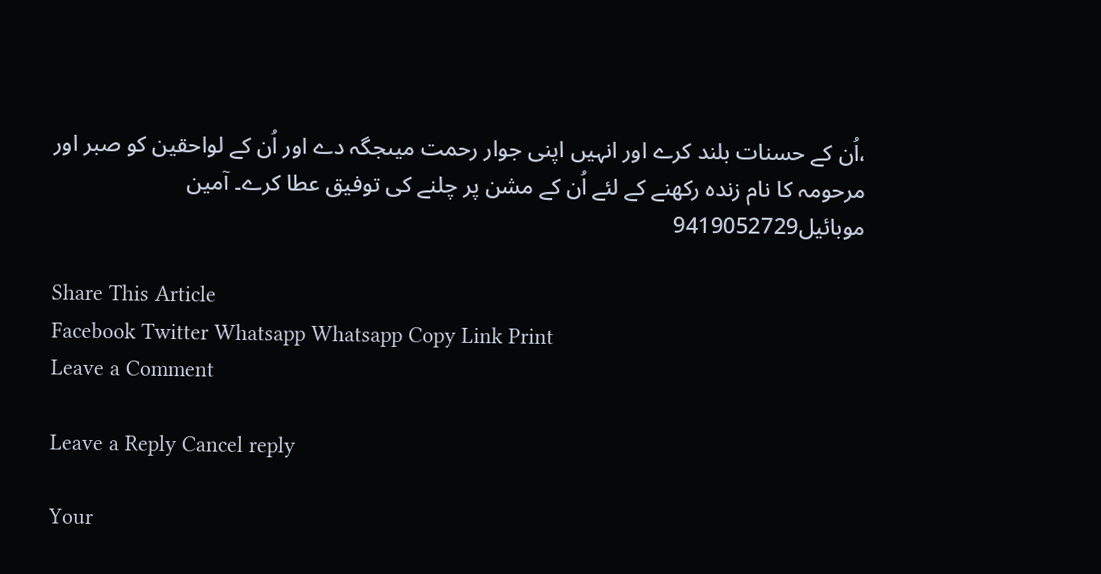،اُن کے حسنات بلند کرے اور انہیں اپنی جوار رحمت میںجگہ دے اور اُن کے لواحقین کو صبر اور مرحومہ کا نام زندہ رکھنے کے لئے اُن کے مشن پر چلنے کی توفیق عطا کرے۔ آمین
موبائیل9419052729

Share This Article
Facebook Twitter Whatsapp Whatsapp Copy Link Print
Leave a Comment

Leave a Reply Cancel reply

Your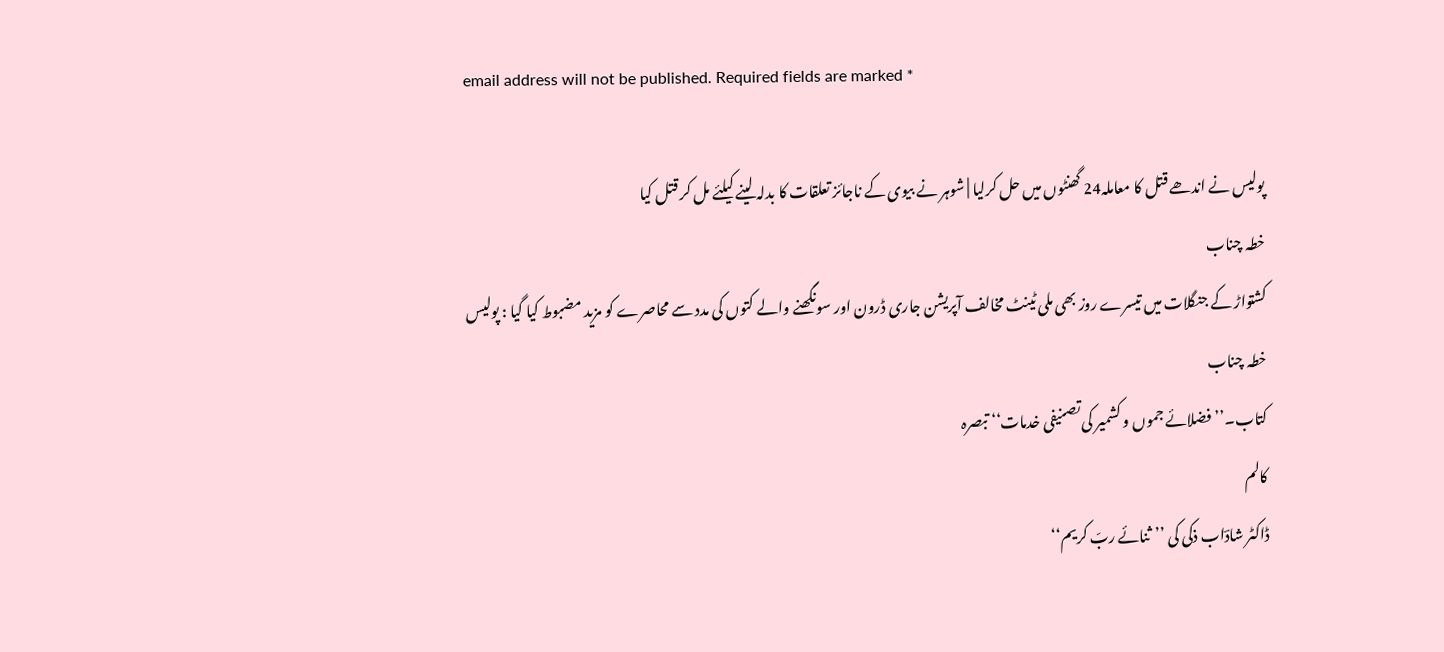email address will not be published. Required fields are marked *

پولیس نے اندھے قتل کا معاملہ24 گھنٹوں میں حل کرلیا | شوہر نے بیوی کے ناجائز تعلقات کا بدلہ لینے کیلئے مل کر قتل کیا
خطہ چناب
کشتواڑ کے جنگلات میں تیسرے روز بھی ملی ٹینٹ مخالف آپریشن جاری ڈرون اور سونگھنے والے کتوں کی مدد سے محاصرے کو مزید مضبوط کیا گیا : پولیس
خطہ چناب
کتاب۔’’فضلائے جموں و کشمیر کی تصنیفی خدمات‘‘ تبصرہ
کالم
ڈاکٹر شادؔاب ذکی کی ’’ثنائے ربّ کریم‘‘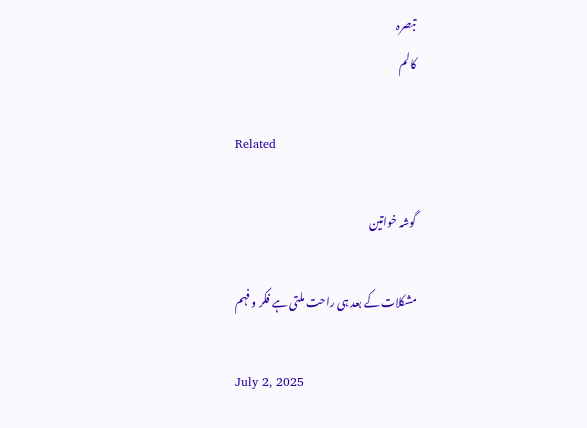تبصرہ
کالم

Related

گوشہ خواتین

مشکلات کے بعد ہی راحت ملتی ہے فکر و فہم

July 2, 2025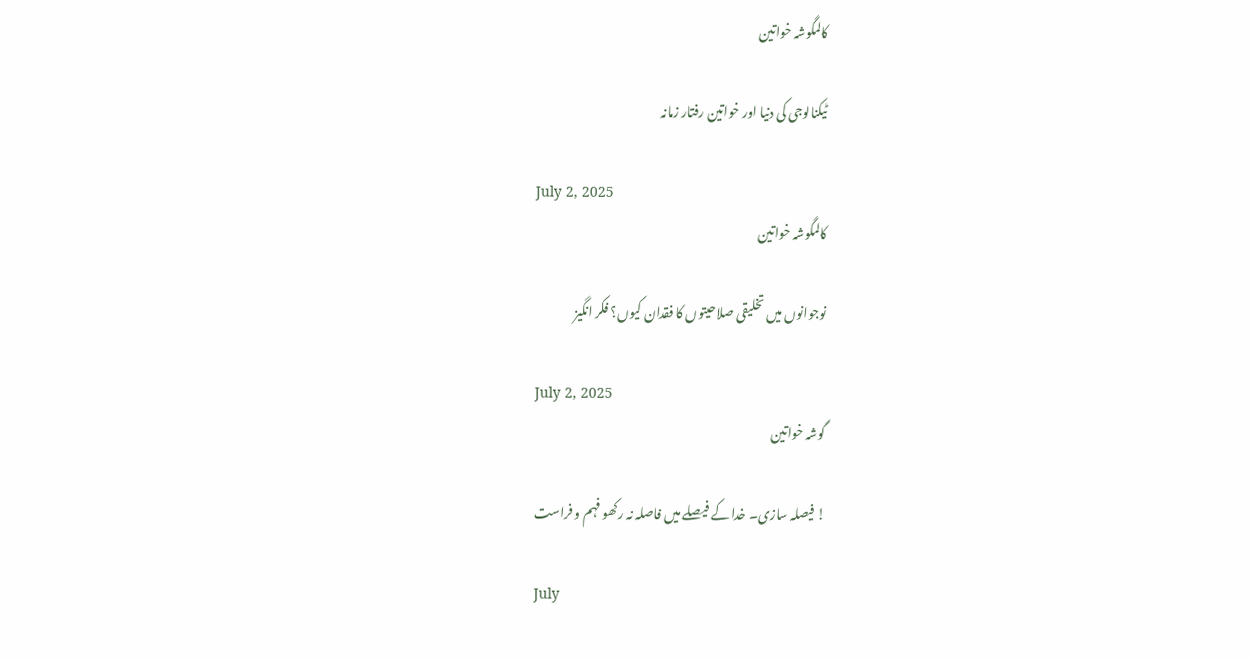کالمگوشہ خواتین

ٹیکنالوجی کی دنیا اور خواتین رفتار زمانہ

July 2, 2025
کالمگوشہ خواتین

نوجوانوں میں تخلیقی صلاحیتوں کا فقدان کیوں؟ فکر انگیز

July 2, 2025
گوشہ خواتین

! فیصلہ سازی۔ خدا کے فیصلے میں فاصلہ نہ رکھو فہم و فراست

July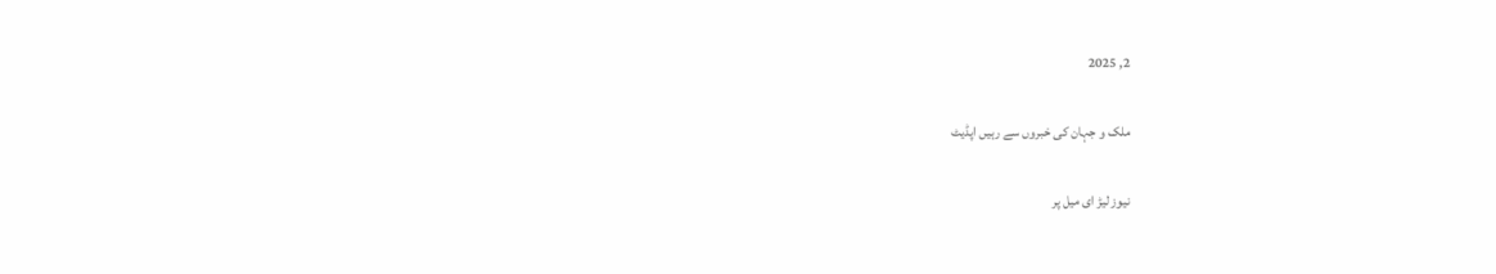2, 2025

ملک و جہان کی خبروں سے رہیں اپڈیٹ

نیوز لیڑ ای میل پر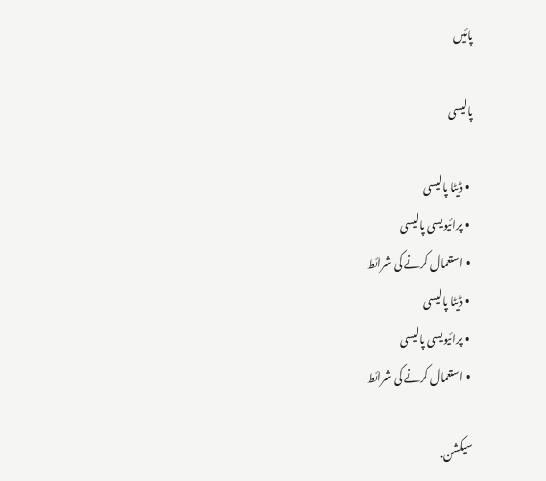پائیں

پالیسی

  • ڈیٹا پالیسی
  • پرائیویسی پالیسی
  • استعمال کرنے کی شرائط
  • ڈیٹا پالیسی
  • پرائیویسی پالیسی
  • استعمال کرنے کی شرائط

سیکشن.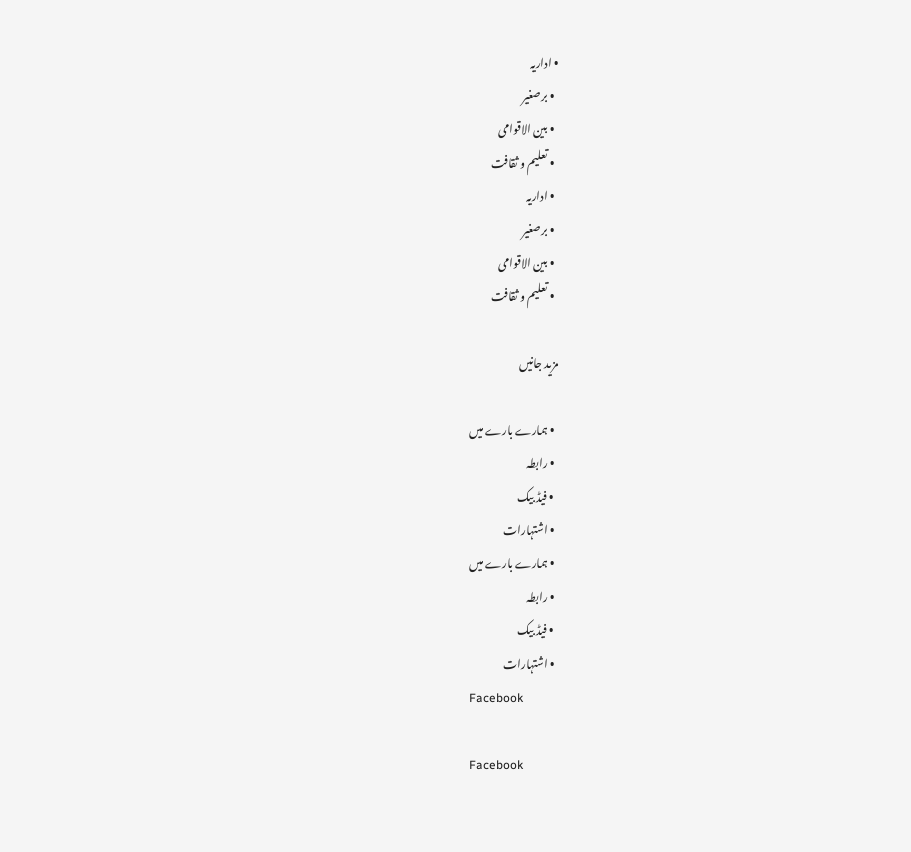• اداریہ
  • برصغیر
  • بین الاقوامی
  • تعلیم و ثقافت
  • اداریہ
  • برصغیر
  • بین الاقوامی
  • تعلیم و ثقافت

مزید جانیں

  • ہمارے بارے میں
  • رابطہ
  • فیڈ بیک
  • اشتہارات
  • ہمارے بارے میں
  • رابطہ
  • فیڈ بیک
  • اشتہارات
Facebook

Facebook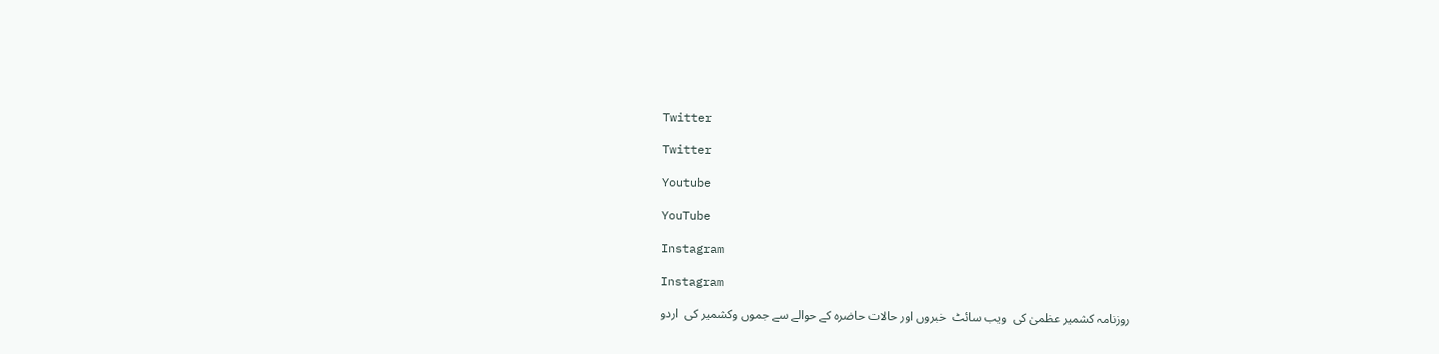Twitter

Twitter

Youtube

YouTube

Instagram

Instagram

روزنامہ کشمیر عظمیٰ کی  ویب سائٹ  خبروں اور حالات حاضرہ کے حوالے سے جموں وکشمیر کی  اردو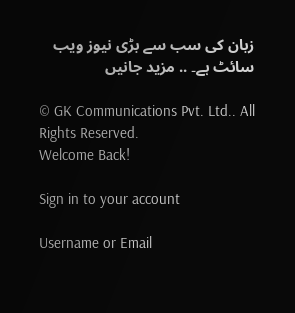زبان کی سب سے بڑی نیوز ویب سائٹ ہے۔ .. مزید جانیں

© GK Communications Pvt. Ltd.. All Rights Reserved.
Welcome Back!

Sign in to your account

Username or Email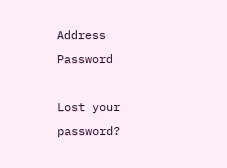Address
Password

Lost your password?